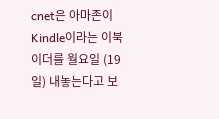cnet은 아마존이 Kindle이라는 이북 이더를 월요일 (19일) 내놓는다고 보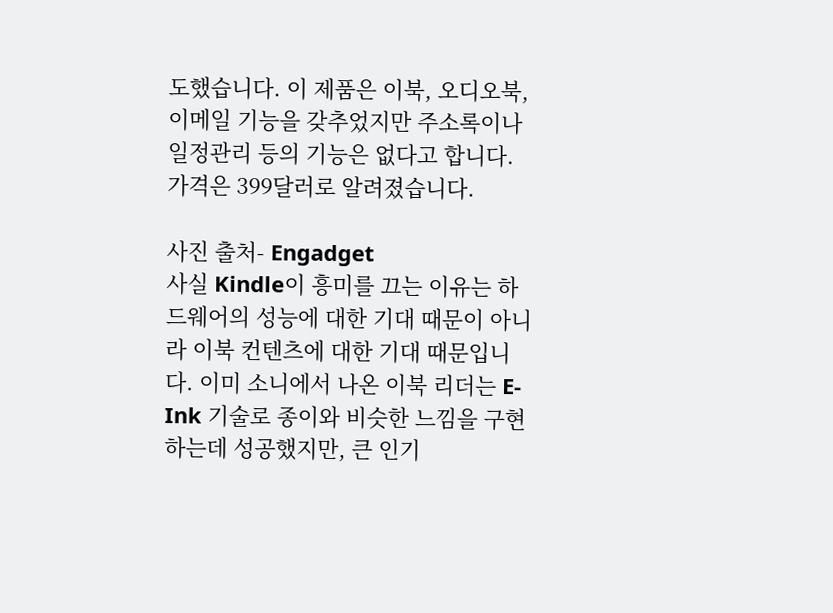도했습니다. 이 제품은 이북, 오디오북, 이메일 기능을 갖추었지만 주소록이나 일정관리 등의 기능은 없다고 합니다. 가격은 399달러로 알려졌습니다.

사진 출처- Engadget
사실 Kindle이 흥미를 끄는 이유는 하드웨어의 성능에 대한 기대 때문이 아니라 이북 컨텐츠에 대한 기대 때문입니다. 이미 소니에서 나온 이북 리더는 E-Ink 기술로 종이와 비슷한 느낌을 구현하는데 성공했지만, 큰 인기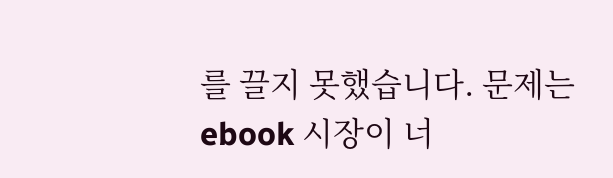를 끌지 못했습니다. 문제는 ebook 시장이 너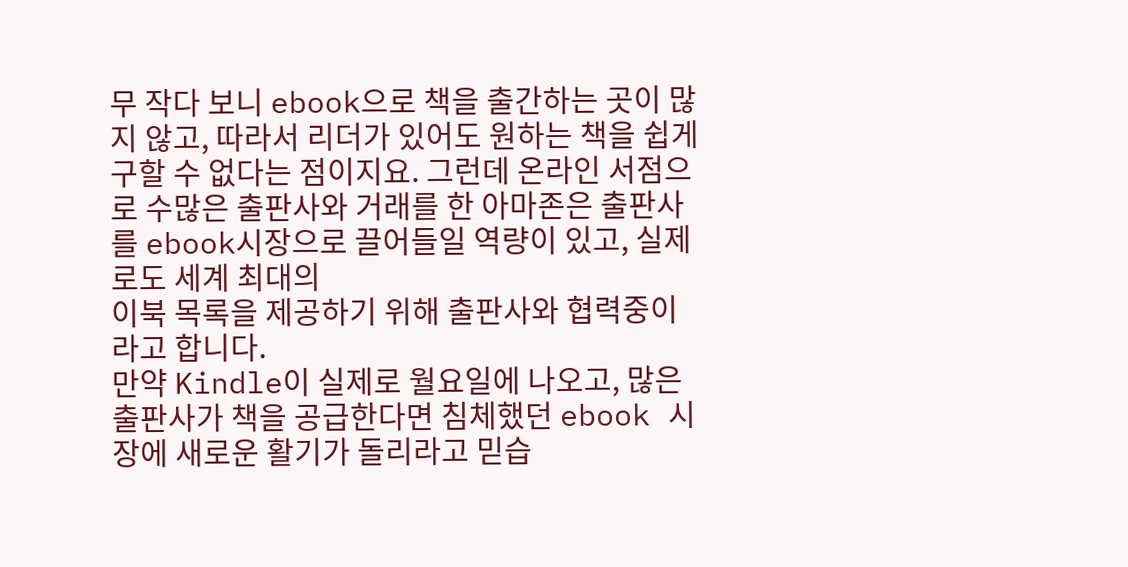무 작다 보니 ebook으로 책을 출간하는 곳이 많지 않고, 따라서 리더가 있어도 원하는 책을 쉽게 구할 수 없다는 점이지요. 그런데 온라인 서점으로 수많은 출판사와 거래를 한 아마존은 출판사를 ebook시장으로 끌어들일 역량이 있고, 실제로도 세계 최대의
이북 목록을 제공하기 위해 출판사와 협력중이라고 합니다.
만약 Kindle이 실제로 월요일에 나오고, 많은 출판사가 책을 공급한다면 침체했던 ebook 시장에 새로운 활기가 돌리라고 믿습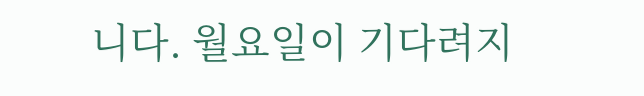니다. 월요일이 기다려지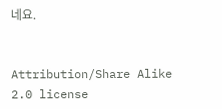네요.


Attribution/Share Alike 2.0 license